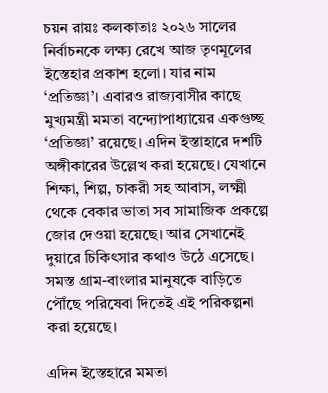চয়ন রায়ঃ কলকাতাঃ ২০২৬ সালের নির্বাচনকে লক্ষ্য রেখে আজ তৃণমূলের ইস্তেহার প্রকাশ হলো। যার নাম ‘প্রতিজ্ঞা’। এবারও রাজ্যবাসীর কাছে মুখ্যমন্ত্রী মমতা বন্দ্যোপাধ্যায়ের একগুচ্ছ ‘প্রতিজ্ঞা’ রয়েছে। এদিন ইস্তাহারে দশটি অঙ্গীকারের উল্লেখ করা হয়েছে। যেখানে শিক্ষা, শিল্প, চাকরী সহ আবাস, লক্ষ্মী থেকে বেকার ভাতা সব সামাজিক প্রকল্পে জোর দেওয়া হয়েছে। আর সেখানেই দুয়ারে চিকিৎসার কথাও উঠে এসেছে। সমস্ত গ্রাম-বাংলার মানুষকে বাড়িতে পৌঁছে পরিষেবা দিতেই এই পরিকল্পনা করা হয়েছে।

এদিন ইস্তেহারে মমতা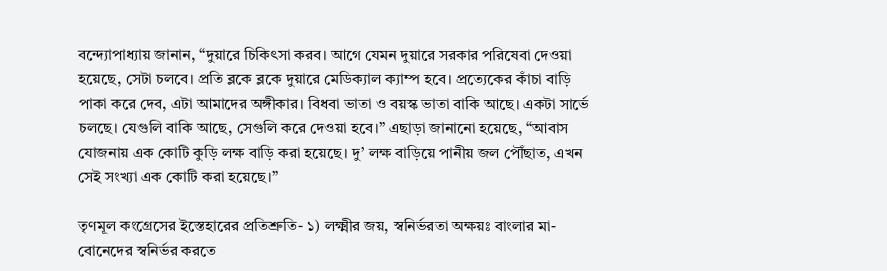বন্দ্যোপাধ্যায় জানান, “দুয়ারে চিকিৎসা করব। আগে যেমন দুয়ারে সরকার পরিষেবা দেওয়া হয়েছে, সেটা চলবে। প্রতি ব্লকে ব্লকে দুয়ারে মেডিক্যাল ক্যাম্প হবে। প্রত্যেকের কাঁচা বাড়ি পাকা করে দেব, এটা আমাদের অঙ্গীকার। বিধবা ভাতা ও বয়স্ক ভাতা বাকি আছে। একটা সার্ভে চলছে। যেগুলি বাকি আছে, সেগুলি করে দেওয়া হবে।” এছাড়া জানানো হয়েছে, “আবাস যোজনায় এক কোটি কুড়ি লক্ষ বাড়ি করা হয়েছে। দু’ লক্ষ বাড়িয়ে পানীয় জল পৌঁছাত, এখন সেই সংখ্যা এক কোটি করা হয়েছে।”

তৃণমূল কংগ্রেসের ইস্তেহারের প্রতিশ্রুতি- ১) লক্ষ্মীর জয়, স্বনির্ভরতা অক্ষয়ঃ বাংলার মা-বোনেদের স্বনির্ভর করতে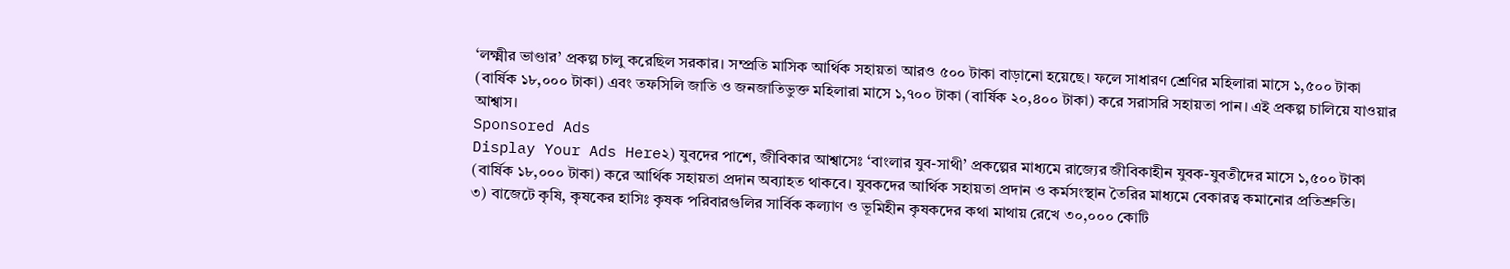‘লক্ষ্মীর ভাণ্ডার’ প্রকল্প চালু করেছিল সরকার। সম্প্রতি মাসিক আর্থিক সহায়তা আরও ৫০০ টাকা বাড়ানো হয়েছে। ফলে সাধারণ শ্রেণির মহিলারা মাসে ১,৫০০ টাকা (বার্ষিক ১৮,০০০ টাকা) এবং তফসিলি জাতি ও জনজাতিভুক্ত মহিলারা মাসে ১,৭০০ টাকা (বার্ষিক ২০,৪০০ টাকা) করে সরাসরি সহায়তা পান। এই প্রকল্প চালিয়ে যাওয়ার আশ্বাস।
Sponsored Ads
Display Your Ads Here২) যুবদের পাশে, জীবিকার আশ্বাসেঃ ‘বাংলার যুব-সাথী’ প্রকল্পের মাধ্যমে রাজ্যের জীবিকাহীন যুবক-যুবতীদের মাসে ১,৫০০ টাকা (বার্ষিক ১৮,০০০ টাকা) করে আর্থিক সহায়তা প্রদান অব্যাহত থাকবে। যুবকদের আর্থিক সহায়তা প্রদান ও কর্মসংস্থান তৈরির মাধ্যমে বেকারত্ব কমানোর প্রতিশ্রুতি।
৩) বাজেটে কৃষি, কৃষকের হাসিঃ কৃষক পরিবারগুলির সার্বিক কল্যাণ ও ভূমিহীন কৃষকদের কথা মাথায় রেখে ৩০,০০০ কোটি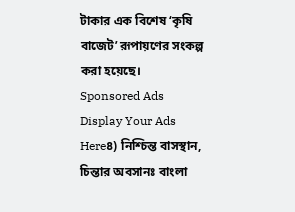টাকার এক বিশেষ ‘কৃষি বাজেট’ রূপায়ণের সংকল্প করা হয়েছে।
Sponsored Ads
Display Your Ads Here৪) নিশ্চিন্ত বাসস্থান, চিন্তার অবসানঃ বাংলা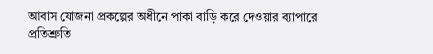আবাস যোজনা প্রকল্পের অধীনে পাকা বাড়ি করে দেওয়ার ব্যাপারে প্রতিশ্রুতি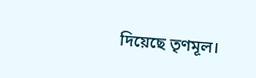দিয়েছে তৃণমূল।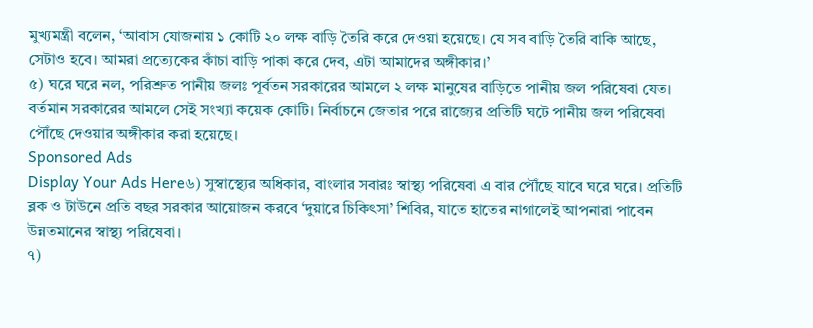মুখ্যমন্ত্রী বলেন, ‘আবাস যোজনায় ১ কোটি ২০ লক্ষ বাড়ি তৈরি করে দেওয়া হয়েছে। যে সব বাড়ি তৈরি বাকি আছে, সেটাও হবে। আমরা প্রত্যেকের কাঁচা বাড়ি পাকা করে দেব, এটা আমাদের অঙ্গীকার।’
৫) ঘরে ঘরে নল, পরিশ্রুত পানীয় জলঃ পূর্বতন সরকারের আমলে ২ লক্ষ মানুষের বাড়িতে পানীয় জল পরিষেবা যেত। বর্তমান সরকারের আমলে সেই সংখ্যা কয়েক কোটি। নির্বাচনে জেতার পরে রাজ্যের প্রতিটি ঘটে পানীয় জল পরিষেবা পৌঁছে দেওয়ার অঙ্গীকার করা হয়েছে।
Sponsored Ads
Display Your Ads Here৬) সুস্বাস্থ্যের অধিকার, বাংলার সবারঃ স্বাস্থ্য পরিষেবা এ বার পৌঁছে যাবে ঘরে ঘরে। প্রতিটি ব্লক ও টাউনে প্রতি বছর সরকার আয়োজন করবে ‘দুয়ারে চিকিৎসা’ শিবির, যাতে হাতের নাগালেই আপনারা পাবেন উন্নতমানের স্বাস্থ্য পরিষেবা।
৭)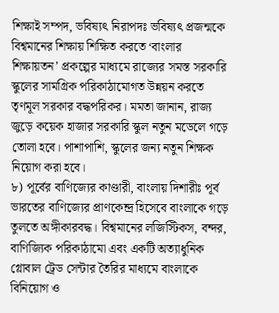শিক্ষাই সম্পদ, ভবিষ্যৎ নিরাপদঃ ভবিষ্যৎ প্রজন্মকে বিশ্বমানের শিক্ষায় শিক্ষিত করতে ‘বাংলার শিক্ষায়তন’ প্রকল্পের মাধ্যমে রাজ্যের সমস্ত সরকারি স্কুলের সামগ্রিক পরিকাঠামোগত উন্নয়ন করতে তৃণমূল সরকার বদ্ধপরিকর। মমতা জানান, রাজ্য জুড়ে কয়েক হাজার সরকারি স্কুল নতুন মডেলে গড়ে তোলা হবে। পাশাপাশি, স্কুলের জন্য নতুন শিক্ষক নিয়োগ করা হবে।
৮) পূর্বের বাণিজ্যের কাণ্ডারী, বাংলায় দিশারীঃ পূর্ব ভারতের বাণিজ্যের প্রাণকেন্দ্র হিসেবে বাংলাকে গড়ে তুলতে অঙ্গীকারবদ্ধ। বিশ্বমানের লজিস্টিকস, বন্দর, বাণিজ্যিক পরিকাঠামো এবং একটি অত্যাধুনিক গ্লোবাল ট্রেড সেন্টার তৈরির মাধ্যমে বাংলাকে বিনিয়োগ ও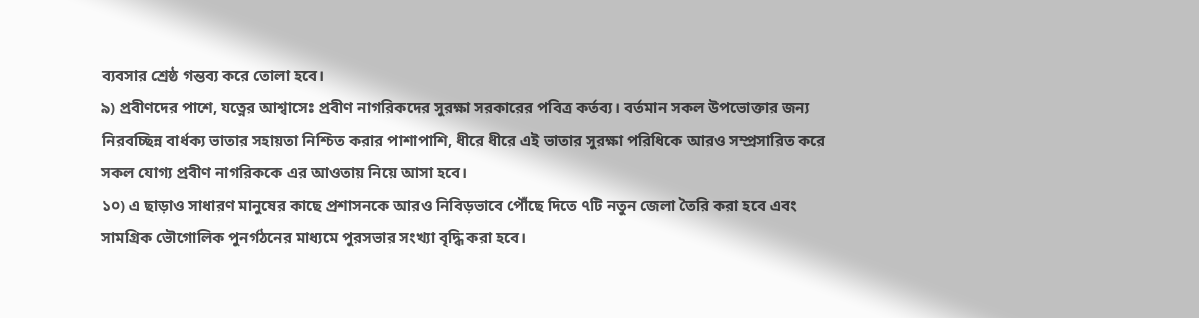ব্যবসার শ্রেষ্ঠ গন্তব্য করে তোলা হবে।
৯) প্রবীণদের পাশে, যত্নের আশ্বাসেঃ প্রবীণ নাগরিকদের সুরক্ষা সরকারের পবিত্র কর্তব্য। বর্তমান সকল উপভোক্তার জন্য নিরবচ্ছিন্ন বার্ধক্য ভাতার সহায়তা নিশ্চিত করার পাশাপাশি, ধীরে ধীরে এই ভাতার সুরক্ষা পরিধিকে আরও সম্প্রসারিত করে সকল যোগ্য প্রবীণ নাগরিককে এর আওতায় নিয়ে আসা হবে।
১০) এ ছাড়াও সাধারণ মানুষের কাছে প্রশাসনকে আরও নিবিড়ভাবে পৌঁছে দিতে ৭টি নতুন জেলা তৈরি করা হবে এবং সামগ্রিক ভৌগোলিক পুনর্গঠনের মাধ্যমে পুরসভার সংখ্যা বৃদ্ধি করা হবে।